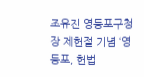조유진 영등포구청장 제헌절 기념 ‘영등포, 헌법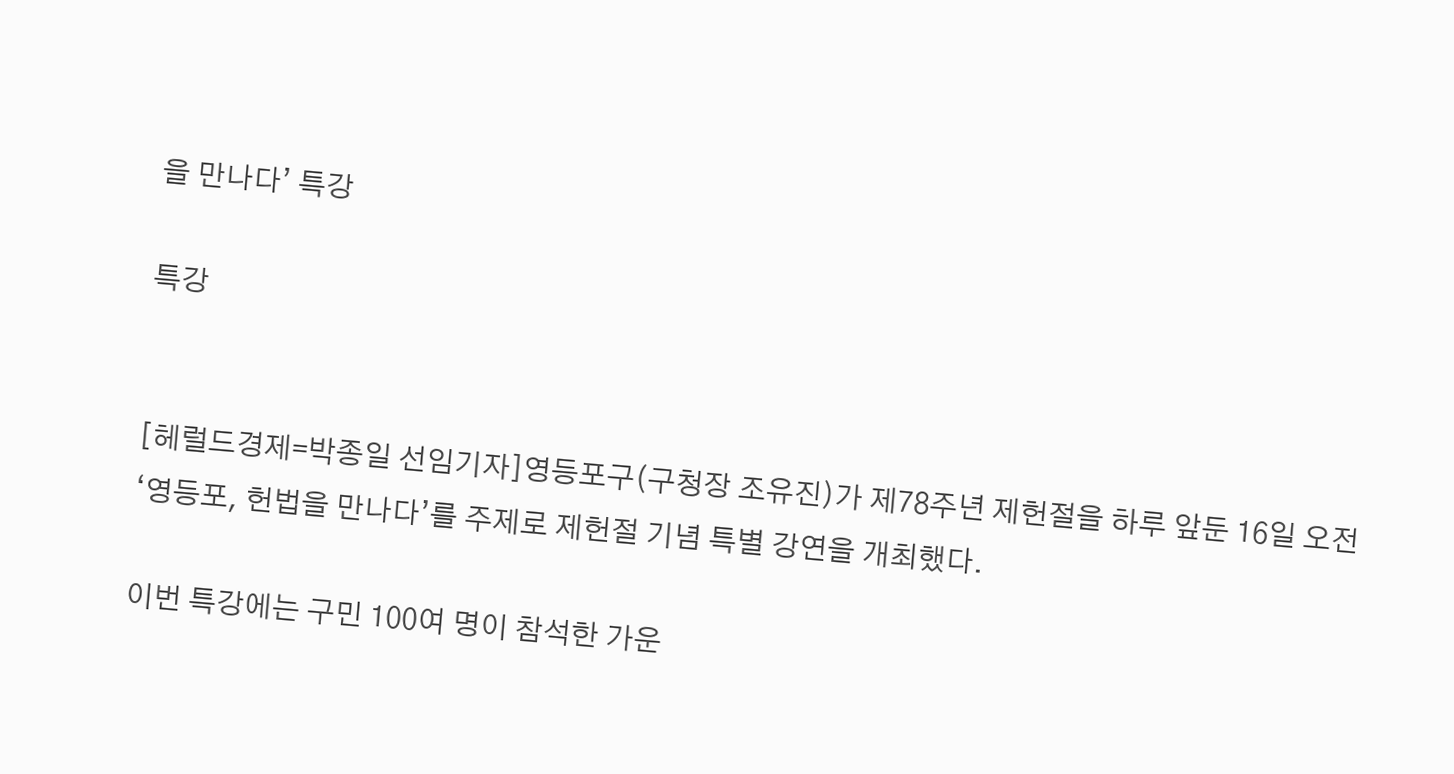을 만나다’ 특강

특강


[헤럴드경제=박종일 선임기자]영등포구(구청장 조유진)가 제78주년 제헌절을 하루 앞둔 16일 오전 ‘영등포, 헌법을 만나다’를 주제로 제헌절 기념 특별 강연을 개최했다.

이번 특강에는 구민 100여 명이 참석한 가운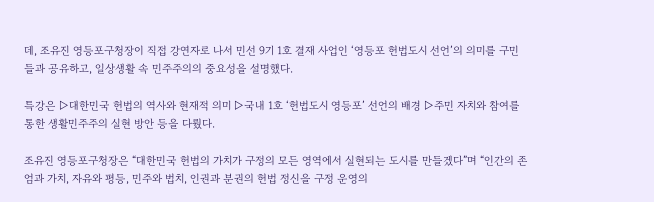데, 조유진 영등포구청장이 직접 강연자로 나서 민선 9기 1호 결재 사업인 ‘영등포 헌법도시 선언’의 의미를 구민들과 공유하고, 일상생활 속 민주주의의 중요성을 설명했다.

특강은 ▷대한민국 헌법의 역사와 현재적 의미 ▷국내 1호 ‘헌법도시 영등포’ 선언의 배경 ▷주민 자치와 참여를 통한 생활민주주의 실현 방안 등을 다뤘다.

조유진 영등포구청장은 “대한민국 헌법의 가치가 구정의 모든 영역에서 실현되는 도시를 만들겠다”며 “인간의 존엄과 가치, 자유와 평등, 민주와 법치, 인권과 분권의 헌법 정신을 구정 운영의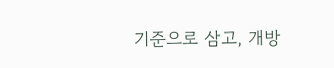기준으로 삼고, 개방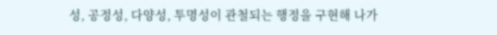성, 공정성, 다양성, 투명성이 관철되는 행정을 구현해 나가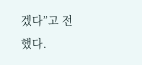겠다”고 전했다.